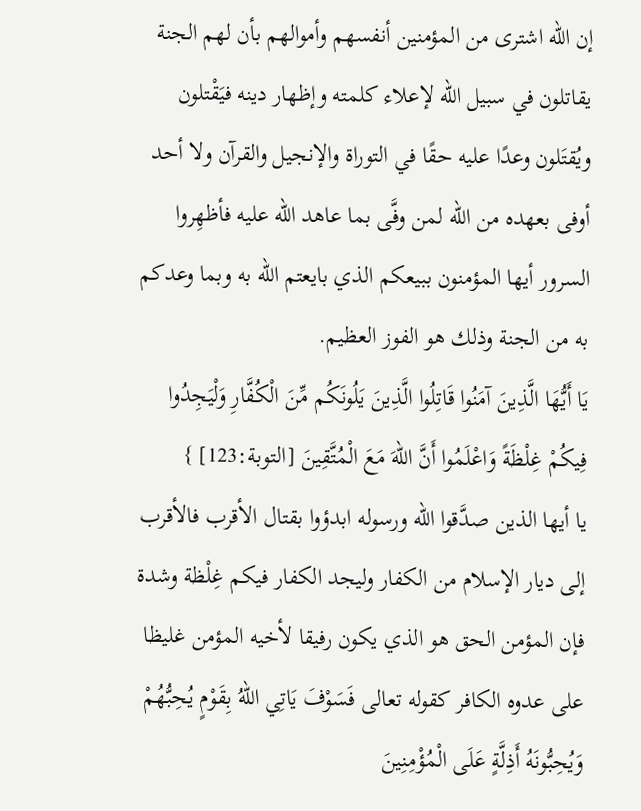إن الله اشترى من المؤمنين أنفسهم وأموالهم بأن لهم الجنة يقاتلون في سبيل الله لإعلاء كلمته وإظهار دينه فيَقْتلون ويُقتَلون وعدًا عليه حقًا في التوراة والإنجيل والقرآن ولا أحد أوفى بعهده من الله لمن وفَّى بما عاهد الله عليه فأظهِروا السرور أيها المؤمنون ببيعكم الذي بايعتم الله به وبما وعدكم به من الجنة وذلك هو الفوز العظيم.
يَا أَيُّهَا الَّذِينَ آمَنُوا قَاتِلُوا الَّذِينَ يَلُونَكُم مِّنَ الْكُفَّارِ وَلْيَجِدُوا فِيكُمْ غِلْظَةً وَاعْلَمُوا أَنَّ اللّهَ مَعَ الْمُتَّقِينَ [التوبة:123] }
يا أيها الذين صدَّقوا الله ورسوله ابدؤوا بقتال الأقرب فالأقرب إلى ديار الإسلام من الكفار وليجد الكفار فيكم غِلْظة وشدة فإن المؤمن الحق هو الذي يكون رفيقا لأخيه المؤمن غليظا على عدوه الكافر كقوله تعالى فَسَوْفَ يَاتِي اللّهُ بِقَوْمٍ يُحِبُّهُمْ وَيُحِبُّونَهُ أَذِلَّةٍ عَلَى الْمُؤْمِنِينَ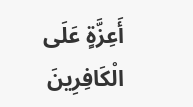أَعِزَّةٍ عَلَى الْكَافِرِينَ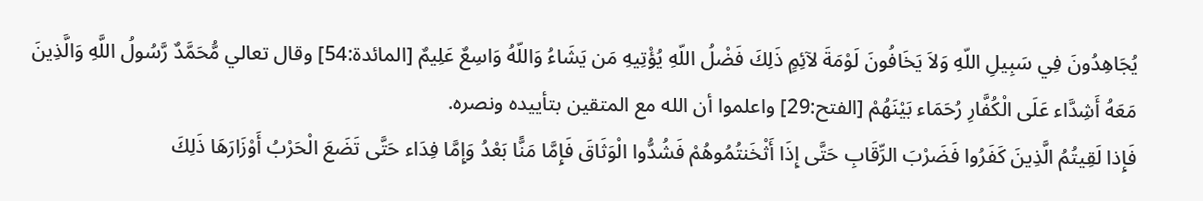يُجَاهِدُونَ فِي سَبِيلِ اللّهِ وَلاَ يَخَافُونَ لَوْمَةَ لآئِمٍ ذَلِكَ فَضْلُ اللّهِ يُؤْتِيهِ مَن يَشَاءُ وَاللّهُ وَاسِعٌ عَلِيمٌ [المائدة:54] وقال تعالي مُّحَمَّدٌ رَّسُولُ اللَّهِ وَالَّذِينَ مَعَهُ أَشِدَّاء عَلَى الْكُفَّارِ رُحَمَاء بَيْنَهُمْ [الفتح:29] واعلموا أن الله مع المتقين بتأييده ونصره.
فَإِذا لَقِيتُمُ الَّذِينَ كَفَرُوا فَضَرْبَ الرِّقَابِ حَتَّى إِذَا أَثْخَنتُمُوهُمْ فَشُدُّوا الْوَثَاقَ فَإِمَّا مَنًّا بَعْدُ وَإِمَّا فِدَاء حَتَّى تَضَعَ الْحَرْبُ أَوْزَارَهَا ذَلِكَ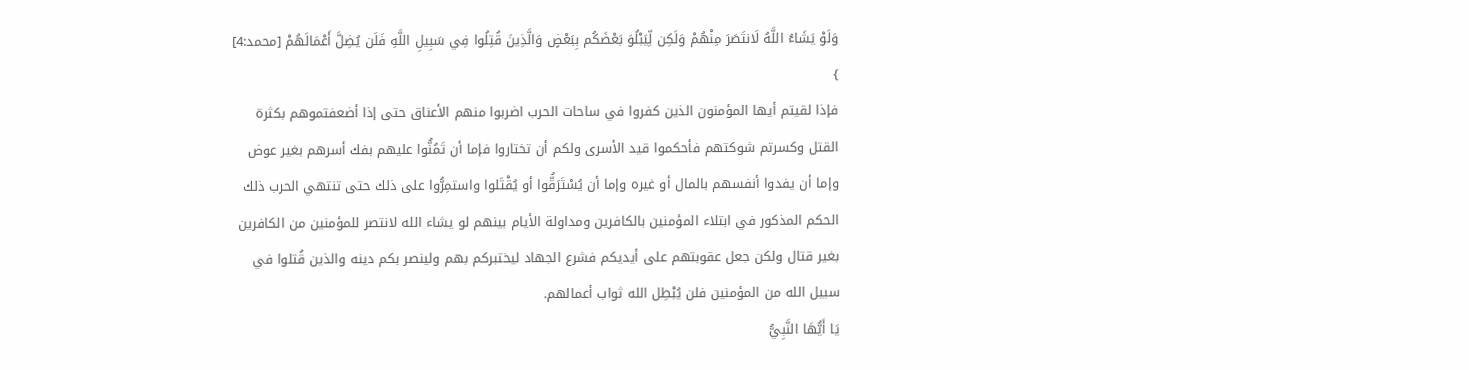وَلَوْ يَشَاءُ اللَّهُ لَانتَصَرَ مِنْهُمْ وَلَكِن لِّيَبْلُوَ بَعْضَكُم بِبَعْضٍ وَالَّذِينَ قُتِلُوا فِي سَبِيلِ اللَّهِ فَلَن يُضِلَّ أَعْمَالَهُمْ [محمد:4] }
فإذا لقيتم أيها المؤمنون الذين كفروا في ساحات الحرب اضربوا منهم الأعناق حتى إذا أضعفتموهم بكثرة القتل وكسرتم شوكتهم فأحكموا قيد الأسرى ولكم أن تختاروا فإما أن تَمُنُّوا عليهم بفك أسرهم بغير عوض وإما أن يفدوا أنفسهم بالمال أو غيره وإما أن يُسْتَرَقُّوا أو يُقْتَلوا واستمِرُّوا على ذلك حتى تنتهي الحرب ذلك الحكم المذكور في ابتلاء المؤمنين بالكافرين ومداولة الأيام بينهم لو يشاء الله لانتصر للمؤمنين من الكافرين بغير قتال ولكن جعل عقوبتهم على أيديكم فشرع الجهاد ليختبركم بهم ولينصر بكم دينه والذين قُتلوا في سبيل الله من المؤمنين فلن يُبْطِل الله ثواب أعمالهم.
يَا أَيُّهَا النَّبِيُّ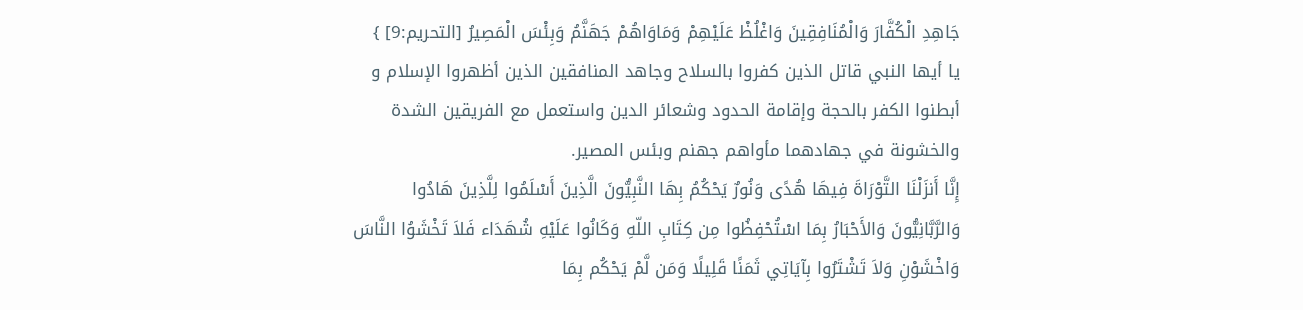جَاهِدِ الْكُفَّارَ وَالْمُنَافِقِينَ وَاغْلُظْ عَلَيْهِمْ وَمَاوَاهُمْ جَهَنَّمُ وَبِئْسَ الْمَصِيرُ [التحريم:9] }
يا أيها النبي قاتل الذين كفروا بالسلاح وجاهد المنافقين الذين أظهروا الإسلام و أبطنوا الكفر بالحجة وإقامة الحدود وشعائر الدين واستعمل مع الفريقين الشدة والخشونة في جهادهما مأواهم جهنم وبئس المصير.
إِنَّا أَنزَلْنَا التَّوْرَاةَ فِيهَا هُدًى وَنُورٌ يَحْكُمُ بِهَا النَّبِيُّونَ الَّذِينَ أَسْلَمُوا لِلَّذِينَ هَادُوا وَالرَّبَّانِيُّونَ وَالأَحْبَارُ بِمَا اسْتُحْفِظُوا مِن كِتَابِ اللّهِ وَكَانُوا عَلَيْهِ شُهَدَاء فَلاَ تَخْشَوُا النَّاسَ وَاخْشَوْنِ وَلاَ تَشْتَرُوا بِآيَاتِي ثَمَنًا قَلِيلًا وَمَن لَّمْ يَحْكُم بِمَا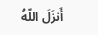أَنزَلَ اللّهُ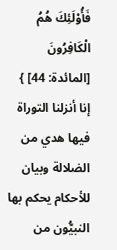فَأُوْلَئِكَ هُمُ الْكَافِرُونَ [المائدة: 44] }
إنا أنزلنا التوراة فيها هدي من الضلالة وبيان للأحكام يحكم بها النبيُّون من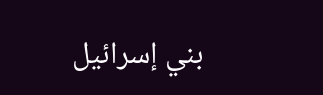بني إسرائيل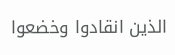الذين انقادوا وخضعوا